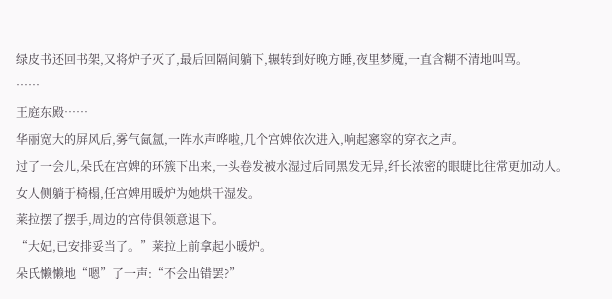绿皮书还回书架,又将炉子灭了,最后回隔间躺下,辗转到好晚方睡,夜里梦魇,一直含糊不清地叫骂。
……
王庭东殿……
华丽宽大的屏风后,雾气氤氲,一阵水声哗啦,几个宫婢依次进入,响起窸窣的穿衣之声。
过了一会儿,朵氏在宫婢的环簇下出来,一头卷发被水湿过后同黑发无异,纤长浓密的眼睫比往常更加动人。
女人侧躺于椅榻,任宫婢用暖炉为她烘干湿发。
莱拉摆了摆手,周边的宫侍俱领意退下。
“大妃,已安排妥当了。”莱拉上前拿起小暖炉。
朵氏懒懒地“嗯”了一声:“不会出错罢?”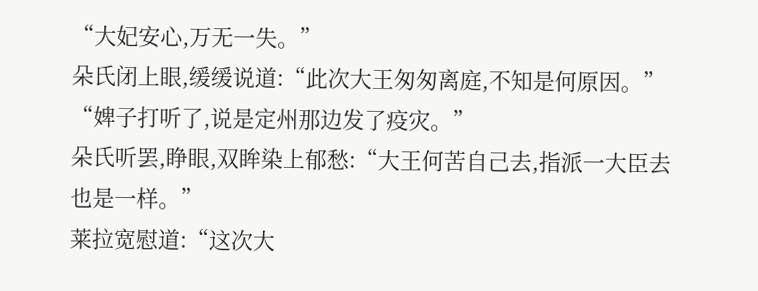“大妃安心,万无一失。”
朵氏闭上眼,缓缓说道:“此次大王匆匆离庭,不知是何原因。”
“婢子打听了,说是定州那边发了疫灾。”
朵氏听罢,睁眼,双眸染上郁愁:“大王何苦自己去,指派一大臣去也是一样。”
莱拉宽慰道:“这次大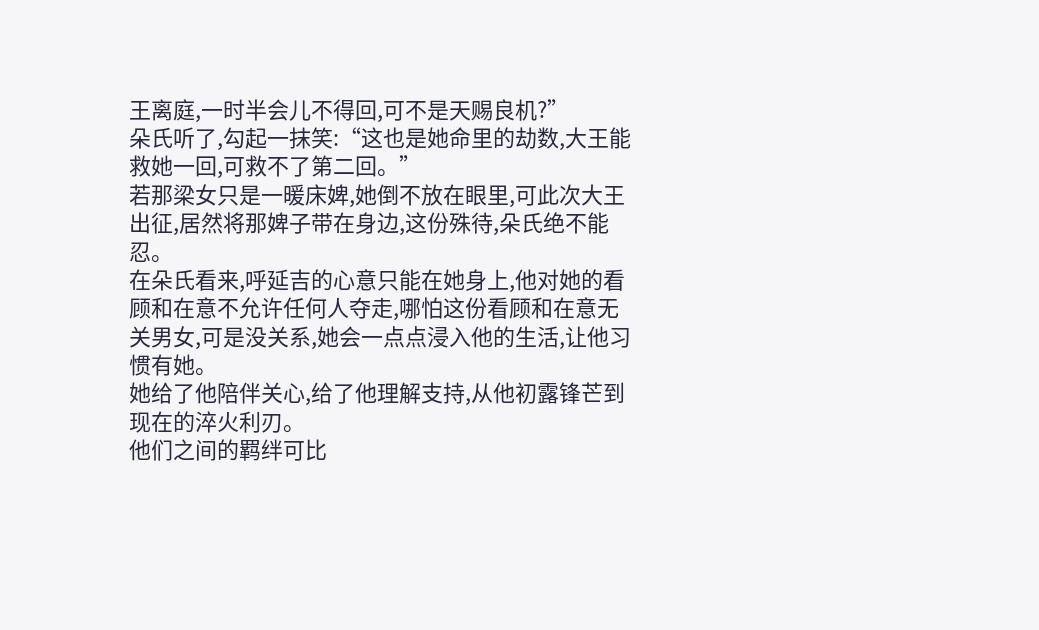王离庭,一时半会儿不得回,可不是天赐良机?”
朵氏听了,勾起一抹笑:“这也是她命里的劫数,大王能救她一回,可救不了第二回。”
若那梁女只是一暖床婢,她倒不放在眼里,可此次大王出征,居然将那婢子带在身边,这份殊待,朵氏绝不能忍。
在朵氏看来,呼延吉的心意只能在她身上,他对她的看顾和在意不允许任何人夺走,哪怕这份看顾和在意无关男女,可是没关系,她会一点点浸入他的生活,让他习惯有她。
她给了他陪伴关心,给了他理解支持,从他初露锋芒到现在的淬火利刃。
他们之间的羁绊可比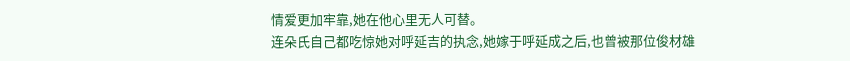情爱更加牢靠,她在他心里无人可替。
连朵氏自己都吃惊她对呼延吉的执念,她嫁于呼延成之后,也曾被那位俊材雄